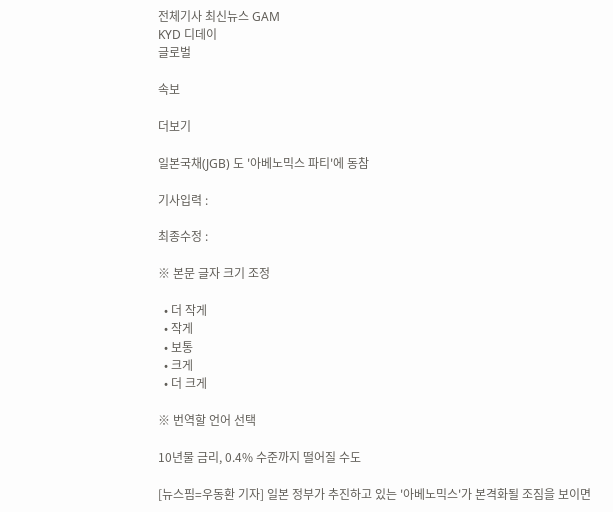전체기사 최신뉴스 GAM
KYD 디데이
글로벌

속보

더보기

일본국채(JGB) 도 '아베노믹스 파티'에 동참

기사입력 :

최종수정 :

※ 본문 글자 크기 조정

  • 더 작게
  • 작게
  • 보통
  • 크게
  • 더 크게

※ 번역할 언어 선택

10년물 금리, 0.4% 수준까지 떨어질 수도

[뉴스핌=우동환 기자] 일본 정부가 추진하고 있는 '아베노믹스'가 본격화될 조짐을 보이면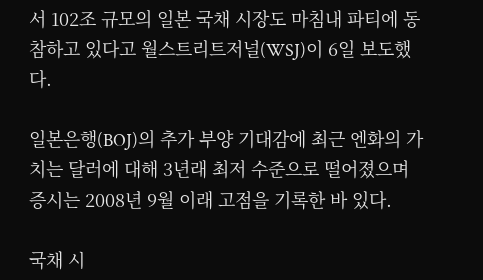서 102조 규모의 일본 국채 시장도 마침내 파티에 동참하고 있다고 월스트리트저널(WSJ)이 6일 보도했다.

일본은행(BOJ)의 추가 부양 기대감에 최근 엔화의 가치는 달러에 대해 3년래 최저 수준으로 떨어졌으며 증시는 2008년 9월 이래 고점을 기록한 바 있다.

국채 시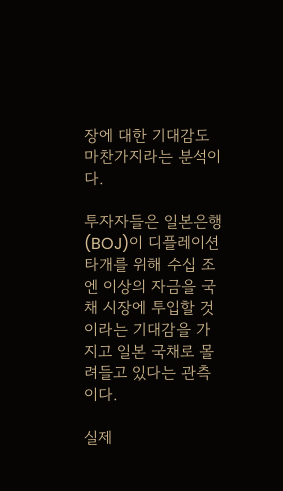장에 대한 기대감도 마찬가지라는 분석이다.

투자자들은 일본은행(BOJ)이 디플레이션 타개를 위해 수십 조엔 이상의 자금을 국채 시장에 투입할 것이라는 기대감을 가지고 일본 국채로 몰려들고 있다는 관측이다.

실제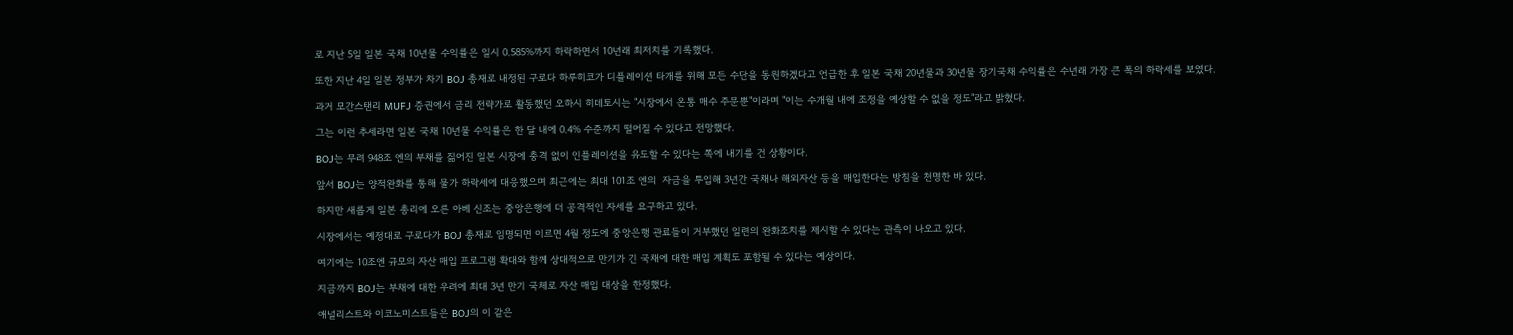로 지난 5일 일본 국채 10년물 수익률은 일시 0.585%까지 하락하면서 10년래 최저치를 기록했다.

또한 지난 4일 일본 정부가 차기 BOJ 총재로 내정된 구로다 하루히코가 디플레이션 타개를 위해 모든 수단을 동원하겠다고 언급한 후 일본 국채 20년물과 30년물 장기국채 수익률은 수년래 가장 큰 폭의 하락세를 보였다.

과거 모간스탠리 MUFJ 증권에서 금리 전략가로 활동했던 오하시 히데토시는 "시장에서 온통 매수 주문뿐"이라며 "이는 수개월 내에 조정을 예상할 수 없을 정도"라고 밝혔다.

그는 이런 추세라면 일본 국채 10년물 수익률은 한 달 내에 0.4% 수준까지 떨어질 수 있다고 전망했다.

BOJ는 무려 948조 엔의 부채를 짊어진 일본 시장에 충격 없이 인플레이션을 유도할 수 있다는 쪽에 내기를 건 상황이다.

앞서 BOJ는 양적완화를 통해 물가 하락세에 대응했으며 최근에는 최대 101조 엔의  자금을 투입해 3년간 국채나 해외자산 등을 매입한다는 방침을 천명한 바 있다.

하지만 새롭게 일본 총리에 오른 아베 신조는 중앙은행에 더 공격적인 자세를 요구하고 있다.

시장에서는 예정대로 구로다가 BOJ 총재로 임명되면 이르면 4월 정도에 중앙은행 관료들이 거부했던 일련의 완화조치를 제시할 수 있다는 관측이 나오고 있다.

여기에는 10조엔 규모의 자산 매입 프로그램 확대와 함께 상대적으로 만기가 긴 국채에 대한 매입 계획도 포함될 수 있다는 예상이다.

지금까지 BOJ는 부채에 대한 우려에 최대 3년 만기 국체로 자산 매입 대상을 한정했다.

애널리스트와 이코노미스트들은 BOJ의 이 같은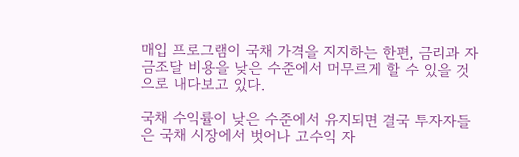매입 프로그램이 국채 가격을 지지하는 한편, 금리과 자금조달 비용을 낮은 수준에서 머무르게 할 수 있을 것으로 내다보고 있다.

국채 수익률이 낮은 수준에서 유지되면 결국 투자자들은 국채 시장에서 벗어나 고수익 자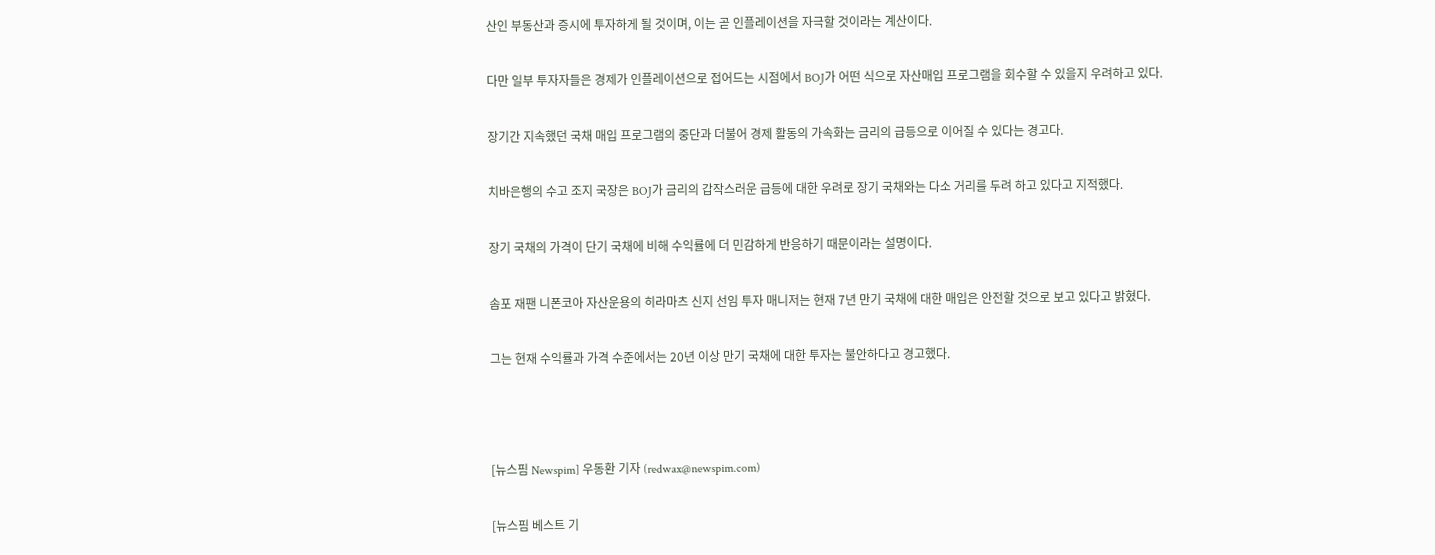산인 부동산과 증시에 투자하게 될 것이며, 이는 곧 인플레이션을 자극할 것이라는 계산이다.

다만 일부 투자자들은 경제가 인플레이션으로 접어드는 시점에서 BOJ가 어떤 식으로 자산매입 프로그램을 회수할 수 있을지 우려하고 있다.

장기간 지속했던 국채 매입 프로그램의 중단과 더불어 경제 활동의 가속화는 금리의 급등으로 이어질 수 있다는 경고다.

치바은행의 수고 조지 국장은 BOJ가 금리의 갑작스러운 급등에 대한 우려로 장기 국채와는 다소 거리를 두려 하고 있다고 지적했다.

장기 국채의 가격이 단기 국채에 비해 수익률에 더 민감하게 반응하기 때문이라는 설명이다.

솜포 재팬 니폰코아 자산운용의 히라마츠 신지 선임 투자 매니저는 현재 7년 만기 국채에 대한 매입은 안전할 것으로 보고 있다고 밝혔다.

그는 현재 수익률과 가격 수준에서는 20년 이상 만기 국채에 대한 투자는 불안하다고 경고했다.



[뉴스핌 Newspim] 우동환 기자 (redwax@newspim.com)

[뉴스핌 베스트 기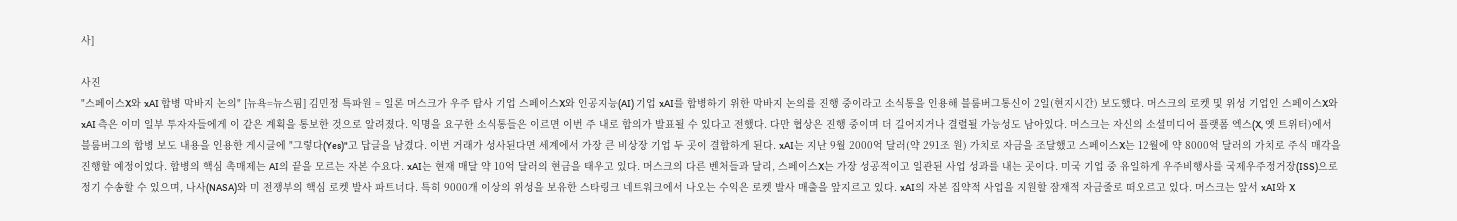사]

사진
"스페이스X와 xAI 합병 막바지 논의" [뉴욕=뉴스핌] 김민정 특파원 = 일론 머스크가 우주 탐사 기업 스페이스X와 인공지능(AI) 기업 xAI를 합병하기 위한 막바지 논의를 진행 중이라고 소식통을 인용해 블룸버그통신이 2일(현지시간) 보도했다. 머스크의 로켓 및 위성 기업인 스페이스X와 xAI 측은 이미 일부 투자자들에게 이 같은 계획을 통보한 것으로 알려졌다. 익명을 요구한 소식통들은 이르면 이번 주 내로 합의가 발표될 수 있다고 전했다. 다만 협상은 진행 중이며 더 길어지거나 결렬될 가능성도 남아있다. 머스크는 자신의 소셜미디어 플랫폼 엑스(X, 옛 트위터)에서 블룸버그의 합병 보도 내용을 인용한 게시글에 "그렇다(Yes)"고 답글을 남겼다. 이번 거래가 성사된다면 세계에서 가장 큰 비상장 기업 두 곳이 결합하게 된다. xAI는 지난 9월 2000억 달러(약 291조 원) 가치로 자금을 조달했고 스페이스X는 12월에 약 8000억 달러의 가치로 주식 매각을 진행할 예정이었다. 합병의 핵심 촉매제는 AI의 끝을 모르는 자본 수요다. xAI는 현재 매달 약 10억 달러의 현금을 태우고 있다. 머스크의 다른 벤처들과 달리, 스페이스X는 가장 성공적이고 일관된 사업 성과를 내는 곳이다. 미국 기업 중 유일하게 우주비행사를 국제우주정거장(ISS)으로 정기 수송할 수 있으며, 나사(NASA)와 미 전쟁부의 핵심 로켓 발사 파트너다. 특히 9000개 이상의 위성을 보유한 스타링크 네트워크에서 나오는 수익은 로켓 발사 매출을 앞지르고 있다. xAI의 자본 집약적 사업을 지원할 잠재적 자금줄로 떠오르고 있다. 머스크는 앞서 xAI와 X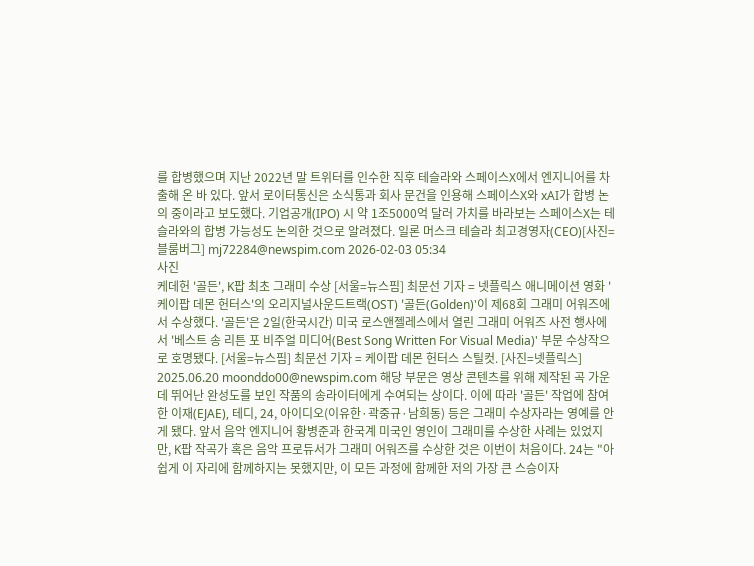를 합병했으며 지난 2022년 말 트위터를 인수한 직후 테슬라와 스페이스X에서 엔지니어를 차출해 온 바 있다. 앞서 로이터통신은 소식통과 회사 문건을 인용해 스페이스X와 xAI가 합병 논의 중이라고 보도했다. 기업공개(IPO) 시 약 1조5000억 달러 가치를 바라보는 스페이스X는 테슬라와의 합병 가능성도 논의한 것으로 알려졌다. 일론 머스크 테슬라 최고경영자(CEO)[사진=블룸버그] mj72284@newspim.com 2026-02-03 05:34
사진
케데헌 '골든', K팝 최초 그래미 수상 [서울=뉴스핌] 최문선 기자 = 넷플릭스 애니메이션 영화 '케이팝 데몬 헌터스'의 오리지널사운드트랙(OST) '골든(Golden)'이 제68회 그래미 어워즈에서 수상했다. '골든'은 2일(한국시간) 미국 로스앤젤레스에서 열린 그래미 어워즈 사전 행사에서 '베스트 송 리튼 포 비주얼 미디어(Best Song Written For Visual Media)' 부문 수상작으로 호명됐다. [서울=뉴스핌] 최문선 기자 = 케이팝 데몬 헌터스 스틸컷. [사진=넷플릭스] 2025.06.20 moonddo00@newspim.com 해당 부문은 영상 콘텐츠를 위해 제작된 곡 가운데 뛰어난 완성도를 보인 작품의 송라이터에게 수여되는 상이다. 이에 따라 '골든' 작업에 참여한 이재(EJAE), 테디, 24, 아이디오(이유한·곽중규·남희동) 등은 그래미 수상자라는 영예를 안게 됐다. 앞서 음악 엔지니어 황병준과 한국계 미국인 영인이 그래미를 수상한 사례는 있었지만, K팝 작곡가 혹은 음악 프로듀서가 그래미 어워즈를 수상한 것은 이번이 처음이다. 24는 "아쉽게 이 자리에 함께하지는 못했지만, 이 모든 과정에 함께한 저의 가장 큰 스승이자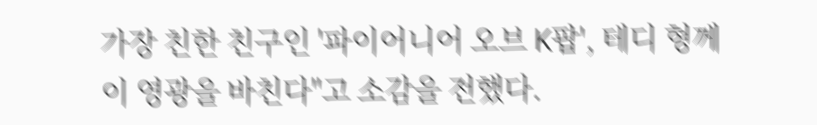가장 친한 친구인 '파이어니어 오브 K팝', 테디 형께 이 영광을 바친다"고 소감을 전했다.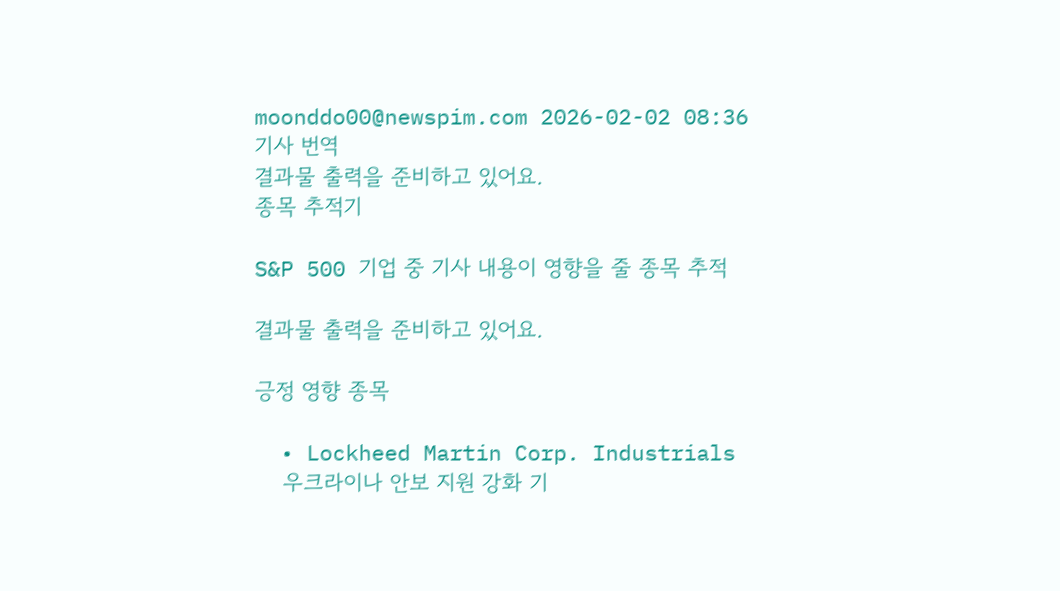moonddo00@newspim.com 2026-02-02 08:36
기사 번역
결과물 출력을 준비하고 있어요.
종목 추적기

S&P 500 기업 중 기사 내용이 영향을 줄 종목 추적

결과물 출력을 준비하고 있어요.

긍정 영향 종목

  • Lockheed Martin Corp. Industrials
    우크라이나 안보 지원 강화 기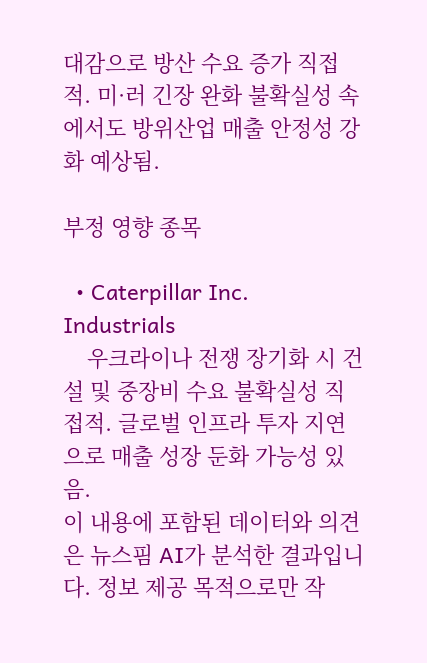대감으로 방산 수요 증가 직접적. 미·러 긴장 완화 불확실성 속에서도 방위산업 매출 안정성 강화 예상됨.

부정 영향 종목

  • Caterpillar Inc. Industrials
    우크라이나 전쟁 장기화 시 건설 및 중장비 수요 불확실성 직접적. 글로벌 인프라 투자 지연으로 매출 성장 둔화 가능성 있음.
이 내용에 포함된 데이터와 의견은 뉴스핌 AI가 분석한 결과입니다. 정보 제공 목적으로만 작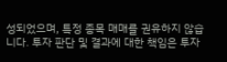성되었으며, 특정 종목 매매를 권유하지 않습니다. 투자 판단 및 결과에 대한 책임은 투자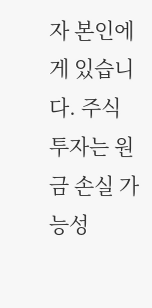자 본인에게 있습니다. 주식 투자는 원금 손실 가능성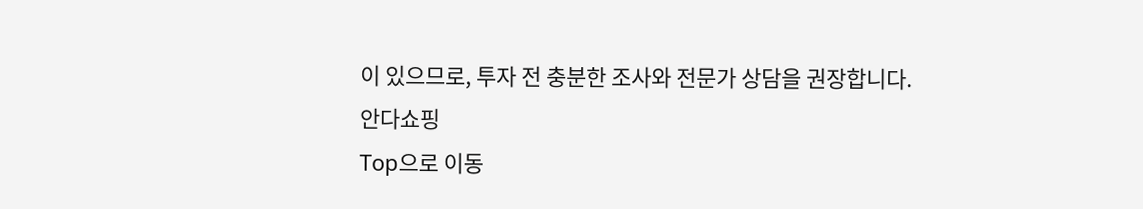이 있으므로, 투자 전 충분한 조사와 전문가 상담을 권장합니다.
안다쇼핑
Top으로 이동